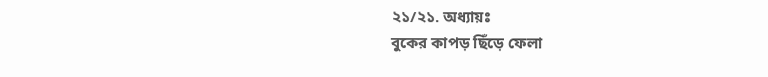২১/২১. অধ্যায়ঃ
বুকের কাপড় ছিঁড়ে ফেলা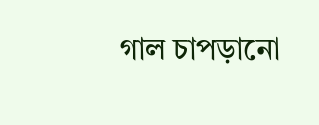গাল চাপড়ানো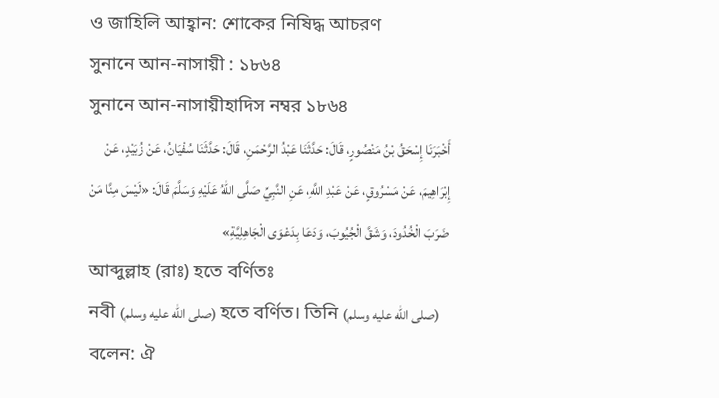ও জাহিলি আহ্বান: শোকের নিষিদ্ধ আচরণ
সুনানে আন-নাসায়ী : ১৮৬৪
সুনানে আন-নাসায়ীহাদিস নম্বর ১৮৬৪
أَخْبَرَنَا إِسْحَقُ بْنُ مَنْصُورٍ، قَالَ: حَدَّثَنَا عَبْدُ الرَّحْمَنِ، قَالَ: حَدَّثَنَا سُفْيَانُ، عَنْ زُبَيْدٍ، عَنْ إِبْرَاهِيمَ، عَنْ مَسْرُوقٍ، عَنْ عَبْدِ اللَّهِ، عَنِ النَّبِيِّ صَلَّى اللهُ عَلَيْهِ وَسَلَّمَ قَالَ: «لَيْسَ مِنَّا مَنْ ضَرَبَ الْخُدُودَ، وَشَقَّ الْجُيُوبَ، وَدَعَا بِدَعْوَى الْجَاهِلِيَّةِ»
আব্দুল্লাহ (রাঃ) হতে বর্ণিতঃ
নবী (صلى الله عليه وسلم) হতে বর্ণিত। তিনি (صلى الله عليه وسلم) বলেন: ঐ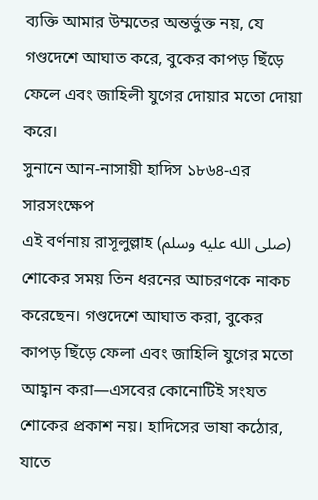ব্যক্তি আমার উম্মতের অন্তর্ভুক্ত নয়, যে গণ্ডদেশে আঘাত করে, বুকের কাপড় ছিঁড়ে ফেলে এবং জাহিলী যুগের দোয়ার মতো দোয়া করে।
সুনানে আন-নাসায়ী হাদিস ১৮৬৪-এর সারসংক্ষেপ
এই বর্ণনায় রাসূলুল্লাহ (صلى الله عليه وسلم) শোকের সময় তিন ধরনের আচরণকে নাকচ করেছেন। গণ্ডদেশে আঘাত করা, বুকের কাপড় ছিঁড়ে ফেলা এবং জাহিলি যুগের মতো আহ্বান করা—এসবের কোনোটিই সংযত শোকের প্রকাশ নয়। হাদিসের ভাষা কঠোর, যাতে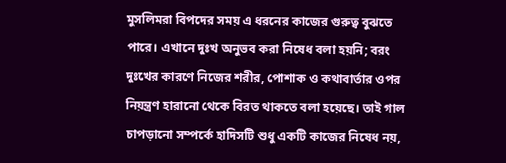মুসলিমরা বিপদের সময় এ ধরনের কাজের গুরুত্ব বুঝতে পারে। এখানে দুঃখ অনুভব করা নিষেধ বলা হয়নি; বরং দুঃখের কারণে নিজের শরীর, পোশাক ও কথাবার্তার ওপর নিয়ন্ত্রণ হারানো থেকে বিরত থাকতে বলা হয়েছে। তাই গাল চাপড়ানো সম্পর্কে হাদিসটি শুধু একটি কাজের নিষেধ নয়,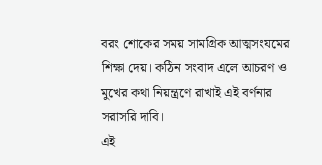বরং শোকের সময় সামগ্রিক আত্মসংযমের শিক্ষা দেয়। কঠিন সংবাদ এলে আচরণ ও মুখের কথা নিয়ন্ত্রণে রাখাই এই বর্ণনার সরাসরি দাবি।
এই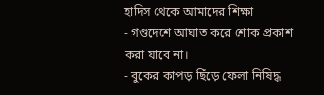হাদিস থেকে আমাদের শিক্ষা
- গণ্ডদেশে আঘাত করে শোক প্রকাশ করা যাবে না।
- বুকের কাপড় ছিঁড়ে ফেলা নিষিদ্ধ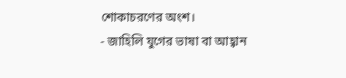শোকাচরণের অংশ।
- জাহিলি যুগের ভাষা বা আহ্বান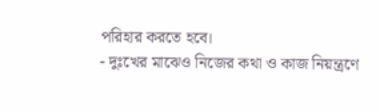পরিহার করতে হবে।
- দুঃখের মাঝেও নিজের কথা ও কাজ নিয়ন্ত্রণে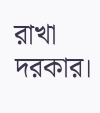রাখা দরকার।